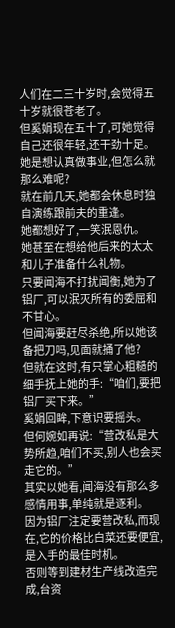人们在二三十岁时,会觉得五十岁就很苍老了。
但奚娟现在五十了,可她觉得自己还很年轻,还干劲十足。
她是想认真做事业,但怎么就那么难呢?
就在前几天,她都会休息时独自演练跟前夫的重逢。
她都想好了,一笑泯恩仇。
她甚至在想给他后来的太太和儿子准备什么礼物。
只要闻海不打扰闻衡,她为了铝厂,可以泯灭所有的委屈和不甘心。
但闻海要赶尽杀绝,所以她该备把刀吗,见面就捅了他?
但就在这时,有只掌心粗糙的细手抚上她的手:“咱们,要把铝厂买下来。”
奚娟回眸,下意识要摇头。
但何婉如再说:“营改私是大势所趋,咱们不买,别人也会买走它的。”
其实以她看,闻海没有那么多感情用事,单纯就是逐利。
因为铝厂注定要营改私,而现在,它的价格比白菜还要便宜,是入手的最佳时机。
否则等到建材生产线改造完成,台资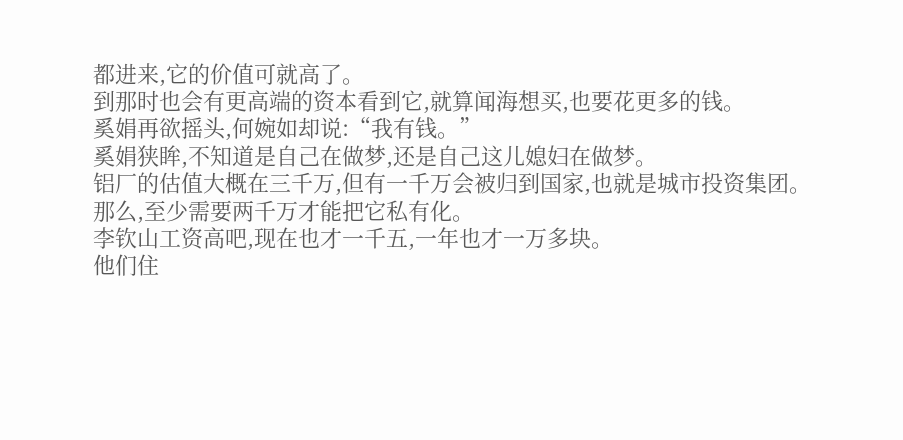都进来,它的价值可就高了。
到那时也会有更高端的资本看到它,就算闻海想买,也要花更多的钱。
奚娟再欲摇头,何婉如却说:“我有钱。”
奚娟狭眸,不知道是自己在做梦,还是自己这儿媳妇在做梦。
铝厂的估值大概在三千万,但有一千万会被归到国家,也就是城市投资集团。
那么,至少需要两千万才能把它私有化。
李钦山工资高吧,现在也才一千五,一年也才一万多块。
他们住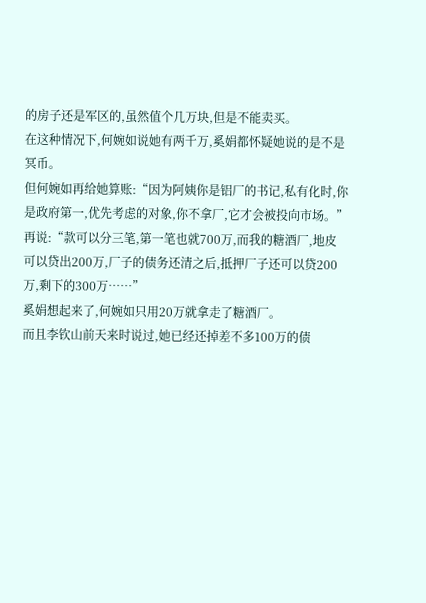的房子还是军区的,虽然值个几万块,但是不能卖买。
在这种情况下,何婉如说她有两千万,奚娟都怀疑她说的是不是冥币。
但何婉如再给她算账:“因为阿姨你是铝厂的书记,私有化时,你是政府第一,优先考虑的对象,你不拿厂,它才会被投向市场。”
再说:“款可以分三笔,第一笔也就700万,而我的糖酒厂,地皮可以贷出200万,厂子的债务还清之后,抵押厂子还可以贷200万,剩下的300万……”
奚娟想起来了,何婉如只用20万就拿走了糖酒厂。
而且李钦山前天来时说过,她已经还掉差不多100万的债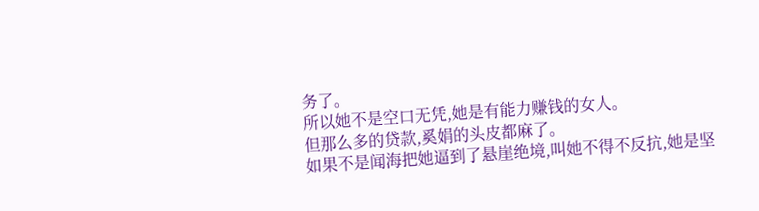务了。
所以她不是空口无凭,她是有能力赚钱的女人。
但那么多的贷款,奚娟的头皮都麻了。
如果不是闻海把她逼到了悬崖绝境,叫她不得不反抗,她是坚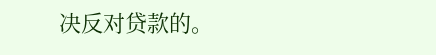决反对贷款的。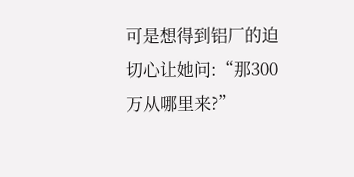可是想得到铝厂的迫切心让她问:“那300万从哪里来?”